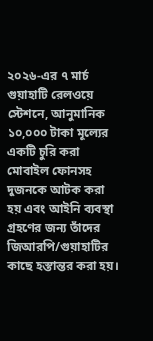২০২৬-এর ৭ মার্চ গুয়াহাটি রেলওয়ে স্টেশনে, আনুমানিক ১০,০০০ টাকা মূল্যের একটি চুরি করা মোবাইল ফোনসহ দুজনকে আটক করা হয় এবং আইনি ব্যবস্থা গ্রহণের জন্য তাঁদের জিআরপি/গুয়াহাটির কাছে হস্তান্তর করা হয়।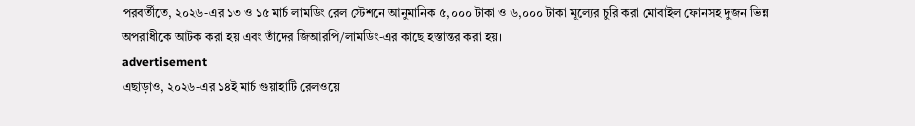পরবর্তীতে, ২০২৬-এর ১৩ ও ১৫ মার্চ লামডিং রেল স্টেশনে আনুমানিক ৫,০০০ টাকা ও ৬,০০০ টাকা মূল্যের চুরি করা মোবাইল ফোনসহ দুজন ভিন্ন অপরাধীকে আটক করা হয় এবং তাঁদের জিআরপি/লামডিং-এর কাছে হস্তান্তর করা হয়।
advertisement
এছাড়াও, ২০২৬-এর ১৪ই মার্চ গুয়াহাটি রেলওয়ে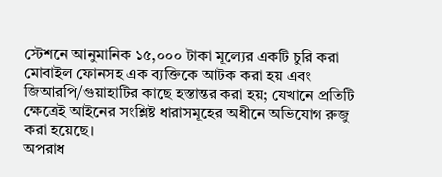স্টেশনে আনুমানিক ১৫,০০০ টাকা মূল্যের একটি চুরি করা মোবাইল ফোনসহ এক ব্যক্তিকে আটক করা হয় এবং জিআরপি/গুয়াহাটির কাছে হস্তান্তর করা হয়; যেখানে প্রতিটি ক্ষেত্রেই আইনের সংশ্লিষ্ট ধারাসমূহের অধীনে অভিযোগ রুজু করা হয়েছে।
অপরাধ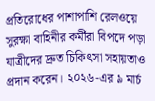প্রতিরোধের পাশাপাশি রেলওয়ে সুরক্ষা বাহিনীর কর্মীরা বিপদে পড়া যাত্রীদের দ্রুত চিকিৎসা সহায়তাও প্রদান করেন। ২০২৬-এর ৯ মার্চ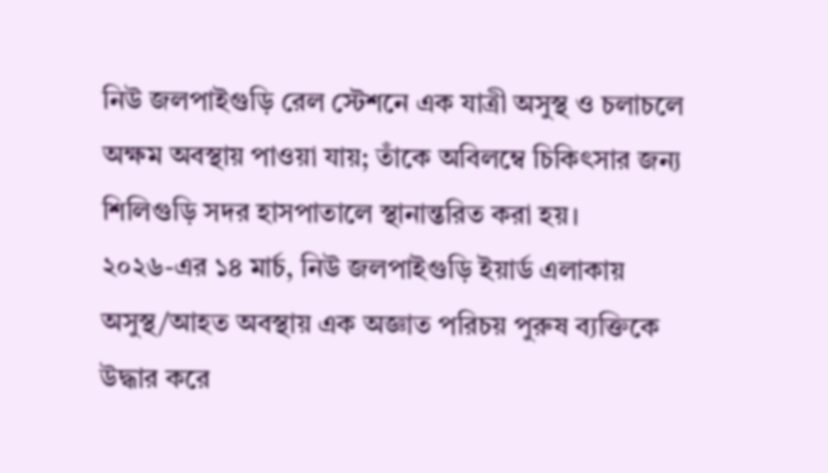নিউ জলপাইগুড়ি রেল স্টেশনে এক যাত্রী অসুস্থ ও চলাচলে অক্ষম অবস্থায় পাওয়া যায়; তাঁকে অবিলম্বে চিকিৎসার জন্য শিলিগুড়ি সদর হাসপাতালে স্থানান্তরিত করা হয়।
২০২৬-এর ১৪ মার্চ, নিউ জলপাইগুড়ি ইয়ার্ড এলাকায় অসুস্থ/আহত অবস্থায় এক অজ্ঞাত পরিচয় পুরুষ ব্যক্তিকে উদ্ধার করে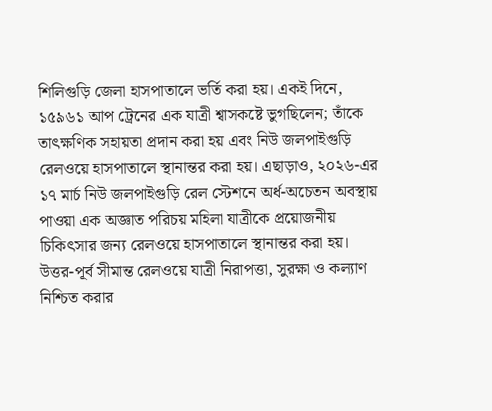শিলিগুড়ি জেলা হাসপাতালে ভর্তি করা হয়। একই দিনে, ১৫৯৬১ আপ ট্রেনের এক যাত্রী শ্বাসকষ্টে ভুগছিলেন; তাঁকে তাৎক্ষণিক সহায়তা প্রদান করা হয় এবং নিউ জলপাইগুড়ি রেলওয়ে হাসপাতালে স্থানান্তর করা হয়। এছাড়াও, ২০২৬-এর ১৭ মার্চ নিউ জলপাইগুড়ি রেল স্টেশনে অর্ধ-অচেতন অবস্থায় পাওয়া এক অজ্ঞাত পরিচয় মহিলা যাত্রীকে প্রয়োজনীয় চিকিৎসার জন্য রেলওয়ে হাসপাতালে স্থানান্তর করা হয়।
উত্তর-পূর্ব সীমান্ত রেলওয়ে যাত্রী নিরাপত্তা, সুরক্ষা ও কল্যাণ নিশ্চিত করার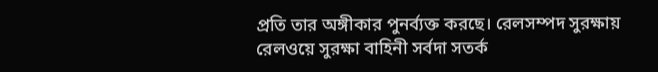প্রতি তার অঙ্গীকার পুনর্ব্যক্ত করছে। রেলসম্পদ সুরক্ষায় রেলওয়ে সুরক্ষা বাহিনী সর্বদা সতর্ক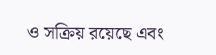ও সক্রিয় রয়েছে এবং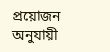প্রয়োজন অনুযায়ী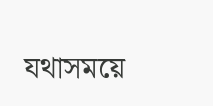যথাসময়ে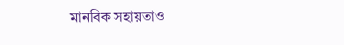মানবিক সহায়তাও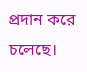প্রদান করে চলেছে।